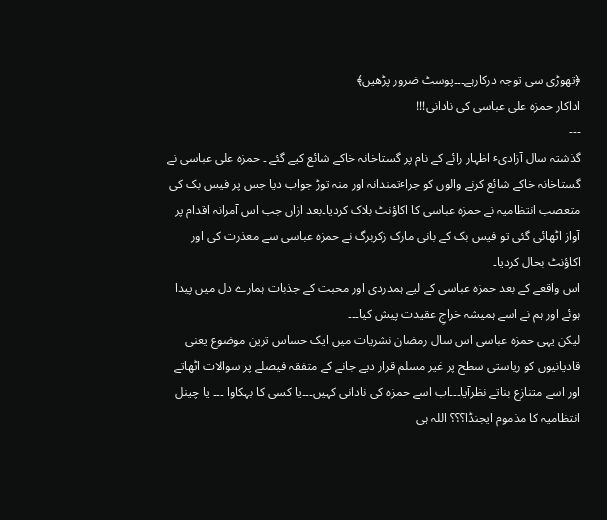﴿تھوڑی سی توجہ درکارہے۔۔۔پوسٹ ضرور پڑھیں﴾
اداکار حمزہ علی عباسی کی نادانی!!!
---
گذشتہ سال آزادیٴ اظہار رائے کے نام پر گستاخانہ خاکے شائع کیے گئے ۔ حمزہ علی عباسی نے گستاخانہ خاکے شائع کرنے والوں کو جراٴتمندانہ اور منہ توڑ جواب دیا جس پر فیس بک کی متعصب انتظامیہ نے حمزہ عباسی کا اکاؤنٹ بلاک کردیا۔بعد ازاں جب اس آمرانہ اقدام پر آواز اٹھائی گئی تو فیس بک کے بانی مارک زکربرگ نے حمزہ عباسی سے معذرت کی اور اکاؤنٹ بحال کردیا۔
اس واقعے کے بعد حمزہ عباسی کے لیے ہمدردی اور محبت کے جذبات ہمارے دل میں پیدا ہوئے اور ہم نے اسے ہمیشہ خراجِ عقیدت پیش کیا۔۔۔
لیکن یہی حمزہ عباسی اس سال رمضان نشریات میں ایک حساس ترین موضوع یعنی قادیانیوں کو ریاستی سطح پر غیر مسلم قرار دیے جانے کے متفقہ فیصلے پر سوالات اٹھاتے اور اسے متنازع بناتے نظرآیا۔۔۔اب اسے حمزہ کی نادانی کہیں۔۔۔یا کسی کا بہکاوا ۔۔۔ یا چینل انتظامیہ کا مذموم ایجنڈا؟؟؟ اللہ ہی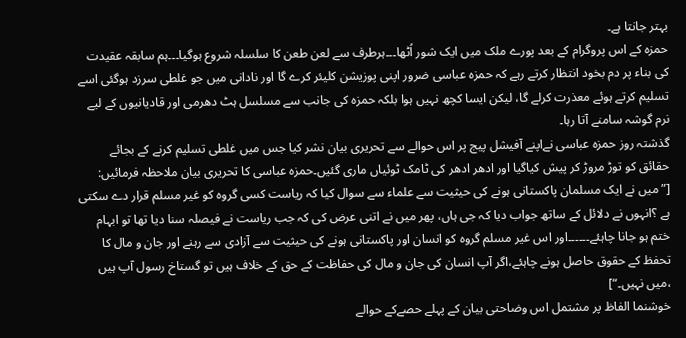بہتر جانتا ہے۔
حمزہ کے اس پروگرام کے بعد پورے ملک میں ایک شور اُٹھا۔۔۔ہرطرف سے لعن طعن کا سلسلہ شروع ہوگیا۔۔۔ہم سابقہ عقیدت کی بناء پر دم بخود انتظار کرتے رہے کہ حمزہ عباسی ضرور اپنی پوزیشن کلیئر کرے گا اور نادانی میں جو غلطی سرزد ہوگئی اسے تسلیم کرتے ہوئے معذرت کرلے گا، لیکن ایسا کچھ نہیں ہوا بلکہ حمزہ کی جانب سے مسلسل ہٹ دھرمی اور قادیانیوں کے لیے نرم گوشہ سامنے آتا رہا۔
گذشتہ روز حمزہ عباسی نےاپنے آفیشل پیج پر اس حوالے سے تحریری بیان نشر کیا جس میں غلطی تسلیم کرنے کے بجائے حقائق کو توڑ مروڑ کر پیش کیاگیا اور ادھر ادھر کی ٹامک ٹوئیاں ماری گئیں۔حمزہ عباسی کا تحریری بیان ملاحظہ فرمائیں:
[”میں نے ایک مسلمان پاکستانی ہونے کی حیثیت سے علماء سے سوال کیا کہ ریاست کسی گروہ کو غیر مسلم قرار دے سکتی ہے ؟انہوں نے دلائل کے ساتھ جواب دیا کہ جی ہاں، پھر میں نے اتنی عرض کی کہ جب ریاست نے فیصلہ سنا دیا تھا تو ابہام ختم ہو جانا چاہئے۔۔۔۔۔۔اور اس غیر مسلم گروہ کو انسان اور پاکستانی ہونے کی حیثیت سے آزادی سے رہنے اور جان و مال کا تحفظ کے حقوق حاصل ہونے چاہئے،اگر آپ انسان کی جان و مال کی حفاظت کے حق کے خلاف ہیں تو گستاخ رسول آپ ہیں ،میں نہیں۔“]
خوشنما الفاظ پر مشتمل اس وضاحتی بیان کے پہلے حصےکے حوالے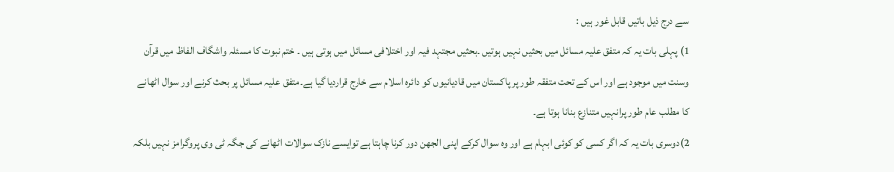سے درج ذیل باتیں قابل غور ہیں :
1) پہلی بات یہ کہ متفق علیہ مسائل میں بحثیں نہیں ہوتیں ۔بحثیں مجتہد فیہ اور اختلافی مسائل میں ہوتی ہیں ۔ ختم نبوت کا مسئلہ واشگاف الفاظ میں قرآن وسنت میں موجود ہے اور اس کے تحت متفقہ طور پر پاکستان میں قادیانیوں کو دائرہ اسلام سے خارج قراردیا گیا ہے۔متفق علیہ مسائل پر بحث کرنے اور سوال اٹھانے کا مطلب عام طور پرانہیں متنازع بنانا ہوتا ہے۔
2)دوسری بات یہ کہ اگر کسی کو کوئی ابہام ہے اور وہ سوال کرکے اپنی الجھن دور کرنا چاہتا ہے توایسے نازک سوالات اٹھانے کی جگہ ٹی وی پروگرامز نہیں بلکہ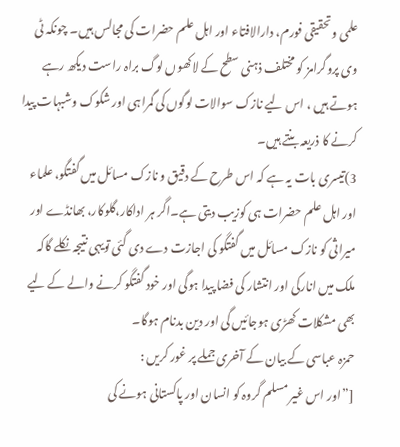علمی وتحقیقی فورم، دارالافتاء اور اہل علم حضرات کی مجالس ہیں۔ چونکہ ٹی وی پروگرامز کو مختلف ذہنی سطح کے لاکھوں لوگ براہ راست دیکھ رہے ہوتے ہیں ، اس لیے نازک سوالات لوگوں کی گمراہی اور شکوک وشبہات پیدا کرنے کا ذریعہ بنتے ہیں۔
3)تیسری بات یہ ہے کہ اس طرح کے دقیق و نازک مسائل میں گفتگو، علماء اور اہل علم حضرات ہی کوزیب دیتی ہے۔اگر ہر اداکار،گلوکار، بھانڈے اور میراثی کو نازک مسائل میں گفتگو کی اجازت دے دی گئی تویہی نتیجہ نکلے گاکہ ملک میں انارکی اور انتشار کی فضا پیدا ہوگی اور خود گفتگو کرنے والے کے لیے بھی مشکلات کھڑی ہوجائیں گی اور دین بدنام ہوگا۔
حمزہ عباسی کے بیان کے آخری جملے پر غور کریں :
[”اور اس غیر مسلم گروہ کو انسان اور پاکستانی ہونے کی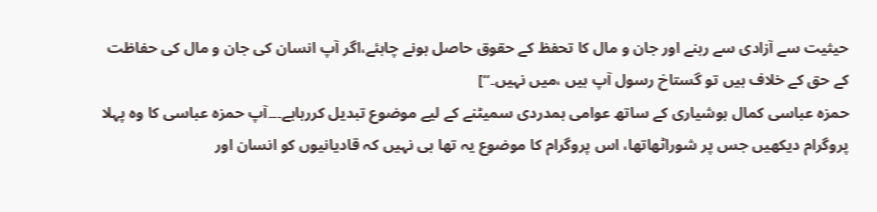حیثیت سے آزادی سے رہنے اور جان و مال کا تحفظ کے حقوق حاصل ہونے چاہئے،اگر آپ انسان کی جان و مال کی حفاظت کے حق کے خلاف ہیں تو گستاخ رسول آپ ہیں ،میں نہیں۔“]
حمزہ عباسی کمال ہوشیاری کے ساتھ عوامی ہمدردی سمیٹنے کے لیے موضوع تبدیل کررہاہے۔۔۔آپ حمزہ عباسی کا وہ پہلا پروگرام دیکھیں جس پر شوراٹھاتھا، اس پروگرام کا موضوع یہ تھا ہی نہیں کہ قادیانیوں کو انسان اور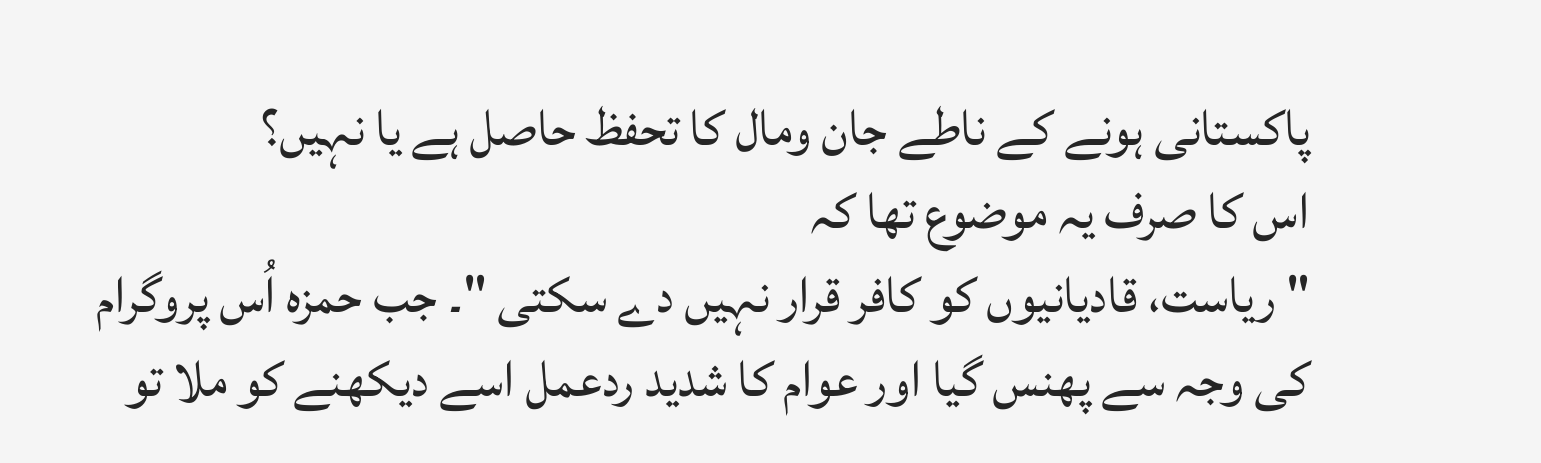پاکستانی ہونے کے ناطے جان ومال کا تحفظ حاصل ہے یا نہیں؟
اس کا صرف یہ موضوع تھا کہ
" ریاست، قادیانیوں کو کافر قرار نہیں دے سکتی "۔ جب حمزہ اُس پروگرام کی وجہ سے پھنس گیا اور عوام کا شدید ردعمل اسے دیکھنے کو ملا تو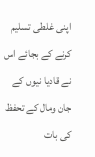اپنی غلطی تسلیم کرنے کے بجائے اس نے قادیا نیوں کے جان ومال کے تحفظ کی بات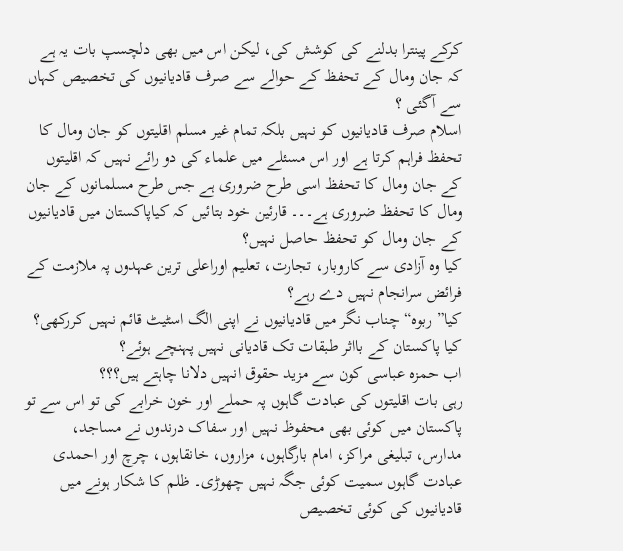کرکے پینترا بدلنے کی کوشش کی، لیکن اس میں بھی دلچسپ بات یہ ہے کہ جان ومال کے تحفظ کے حوالے سے صرف قادیانیوں کی تخصیص کہاں سے آگئی ؟
اسلام صرف قادیانیوں کو نہیں بلکہ تمام غیر مسلم اقلیتوں کو جان ومال کا تحفظ فراہم کرتا ہے اور اس مسئلے میں علماء کی دو رائے نہیں کہ اقلیتوں کے جان ومال کا تحفظ اسی طرح ضروری ہے جس طرح مسلمانوں کے جان ومال کا تحفظ ضروری ہے۔۔۔ قارئین خود بتائیں کہ کیاپاکستان میں قادیانیوں کے جان ومال کو تحفظ حاصل نہیں؟
کیا وہ آزادی سے کاروبار، تجارت، تعلیم اوراعلی ترین عہدوں پہ ملازمت کے فرائض سرانجام نہیں دے رہے؟
کیا” ربوہ“ چناب نگر میں قادیانیوں نے اپنی الگ اسٹیٹ قائم نہیں کررکھی؟
کیا پاکستان کے بااثر طبقات تک قادیانی نہیں پہنچے ہوئے؟
اب حمزہ عباسی کون سے مزید حقوق انہیں دلانا چاہتے ہیں؟؟؟
رہی بات اقلیتوں کی عبادت گاہوں پہ حملے اور خون خرابے کی تو اس سے تو پاکستان میں کوئی بھی محفوظ نہیں اور سفاک درندوں نے مساجد، مدارس، تبلیغی مراکز، امام بارگاہوں، مزاروں، خانقاہوں، چرچ اور احمدی عبادت گاہوں سمیت کوئی جگہ نہیں چھوڑی۔ ظلم کا شکار ہونے میں قادیانیوں کی کوئی تخصیص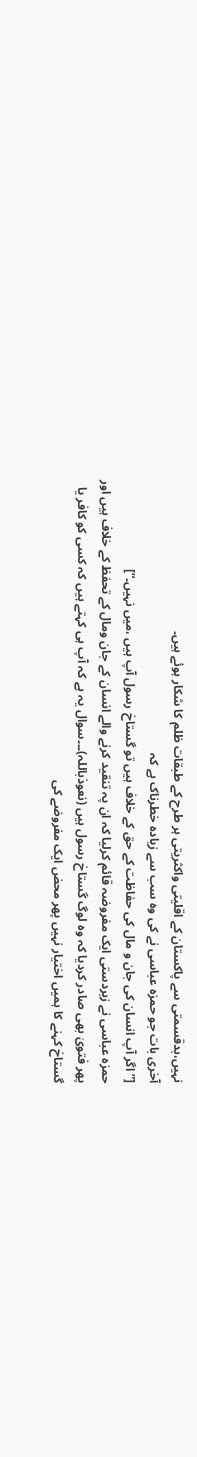نہیں،بدقسمتی سے پاکستان کے اقلیتی واکثریتی ہر طرح کے طبقات ظلم کا شکار ہوئے ہیں۔
آخری بات جو حمزہ عباسی نے کی وہ سب سے زیادہ خطرناک ہے کہ
[”اگر آپ انسان کی جان و مال کی حفاظت کے حق کے خلاف ہیں تو گستاخ رسول آپ ہیں ،میں نہیں۔“]
حمزہ عباسی نے زبردستی ایک مفروضہ قائم کرلیا کہ ان پہ تنقید کرنے والے انسان کے جان ومال کے تحفظ کے خلاف ہیں اور پھر فتویٰ بھی صادر کردیا کہ وہ لوگ گستاخ رسول ہیں (نعوذباللہ)۔۔۔سوال یہ ہے کہ آپ ہی کہتے ہیں کہ کسی کو کافر یا گستاخ کہنے کا ہمیں اختیار نہیں پھر محض ایک مفروضے کی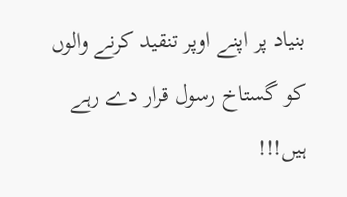بنیاد پر اپنے اوپر تنقید کرنے والوں کو گستاخ رسول قرار دے رہے ہیں!!!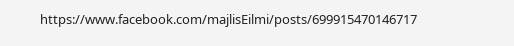https://www.facebook.com/majlisEilmi/posts/699915470146717